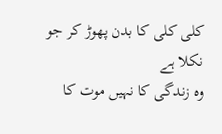کلی کلی کا بدن پھوڑ کر جو نکلا ہے
وہ زندگی کا نہیں موت کا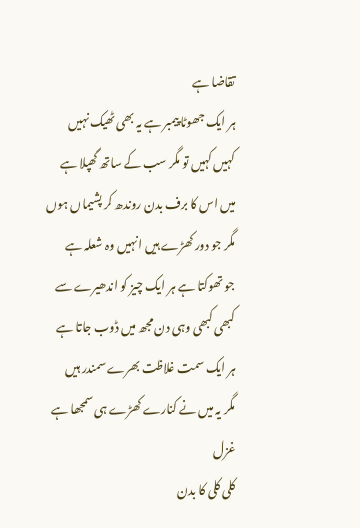تقاضا ہے
ہر ایک جھوٹا پیمبر ہے یہ بھی ٹھیک نہیں
کہیں کہیں تو مگر سب کے ساتھ گھپلا ہے
میں اس کا برف بدن روندھ کر پشیماں ہوں
مگر جو دور کھڑے ہیں انہیں وہ شعلہ ہے
جو تھوکتا ہے ہر ایک چیز کو اندھیرے سے
کبھی کبھی وہی دن مجھ میں ڈوب جاتا ہے
ہر ایک سمت غلاظت بھرے سمندر ہیں
مگر یہ میں نے کنارے کھڑے ہی سمجھا ہے
غزل
کلی کلی کا بدن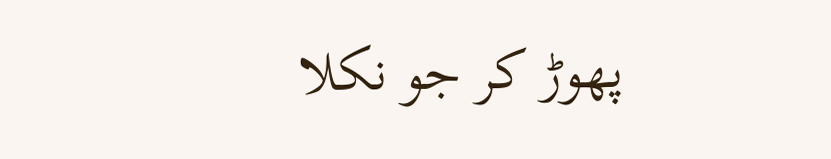پھوڑ کر جو نکلا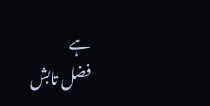ہے
فضل تابش